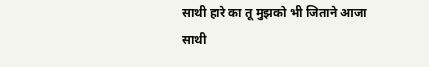साथी हारे का तू मुझको भी जिताने आजा
साथी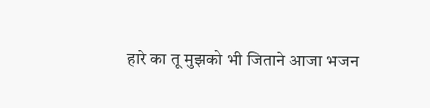हारे का तू मुझको भी जिताने आजा भजन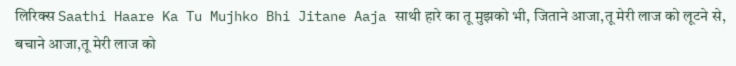लिरिक्स Saathi Haare Ka Tu Mujhko Bhi Jitane Aaja साथी हारे का तू मुझको भी, जिताने आजा,तू मेरी लाज को लूटने से, बचाने आजा,तू मेरी लाज को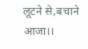लूटने से,बचाने आजा।।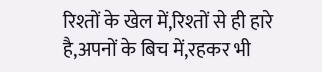रिश्तों के खेल में,रिश्तों से ही हारे है,अपनों के बिच में,रहकर भी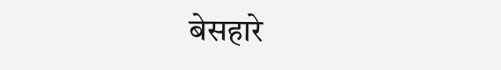बेसहारे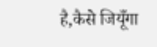है,कैसे जियूँगा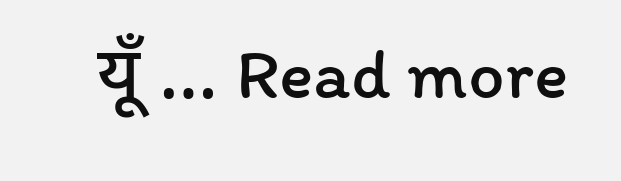यूँ … Read more